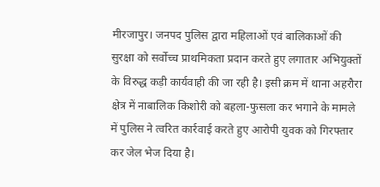मीरजापुर। जनपद पुलिस द्वारा महिलाओं एवं बालिकाओं की सुरक्षा को सर्वोच्च प्राथमिकता प्रदान करते हुए लगातार अभियुक्तों के विरुद्ध कड़ी कार्यवाही की जा रही है। इसी क्रम में थाना अहरौरा क्षेत्र में नाबालिक किशोरी को बहला-फुसला कर भगाने के मामले में पुलिस ने त्वरित कार्रवाई करते हुए आरोपी युवक को गिरफ्तार कर जेल भेज दिया है।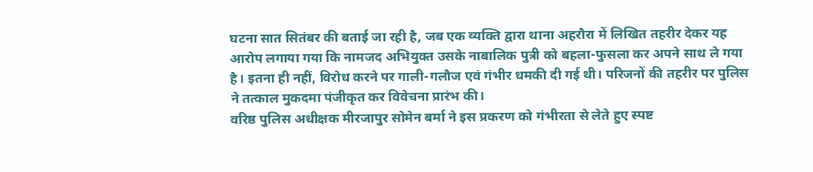घटना सात सितंबर की बताई जा रही है, जब एक व्यक्ति द्वारा थाना अहरौरा में लिखित तहरीर देकर यह आरोप लगाया गया कि नामजद अभियुक्त उसके नाबालिक पुत्री को बहला-फुसला कर अपने साथ ले गया है। इतना ही नहीं, विरोध करने पर गाली-गलौज एवं गंभीर धमकी दी गई थी। परिजनों की तहरीर पर पुलिस ने तत्काल मुकदमा पंजीकृत कर विवेचना प्रारंभ की।
वरिष्ठ पुलिस अधीक्षक मीरजापुर सोमेन बर्मा ने इस प्रकरण को गंभीरता से लेते हुए स्पष्ट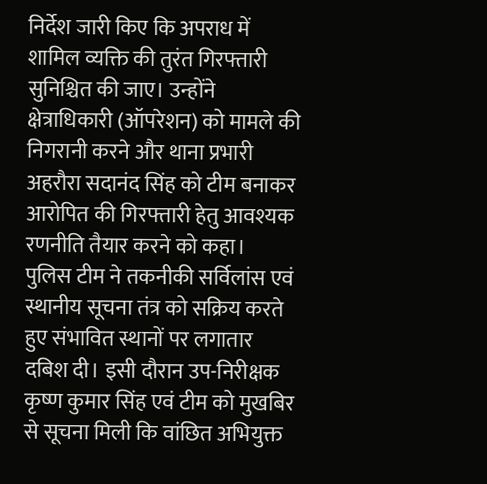निर्देश जारी किए कि अपराध में शामिल व्यक्ति की तुरंत गिरफ्तारी सुनिश्चित की जाए। उन्होंने क्षेत्राधिकारी (ऑपरेशन) को मामले की निगरानी करने और थाना प्रभारी अहरौरा सदानंद सिंह को टीम बनाकर आरोपित की गिरफ्तारी हेतु आवश्यक रणनीति तैयार करने को कहा।
पुलिस टीम ने तकनीकी सर्विलांस एवं स्थानीय सूचना तंत्र को सक्रिय करते हुए संभावित स्थानों पर लगातार दबिश दी। इसी दौरान उप-निरीक्षक कृष्ण कुमार सिंह एवं टीम को मुखबिर से सूचना मिली कि वांछित अभियुक्त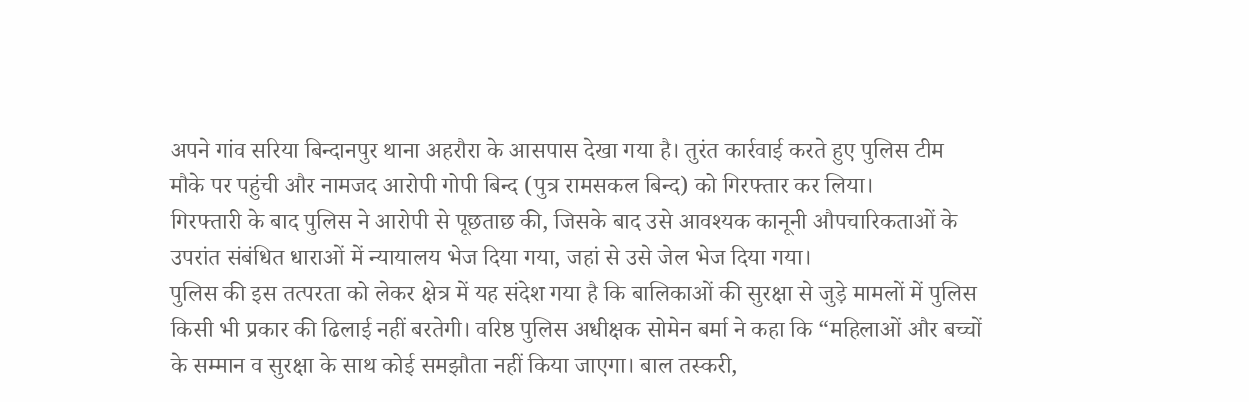अपने गांव सरिया बिन्दानपुर थाना अहरौरा के आसपास देखा गया है। तुरंत कार्रवाई करते हुए पुलिस टीम मौके पर पहुंची और नामजद आरोपी गोपी बिन्द (पुत्र रामसकल बिन्द) को गिरफ्तार कर लिया।
गिरफ्तारी के बाद पुलिस ने आरोपी से पूछताछ की, जिसके बाद उसे आवश्यक कानूनी औपचारिकताओं के उपरांत संबंधित धाराओं में न्यायालय भेज दिया गया, जहां से उसे जेल भेज दिया गया।
पुलिस की इस तत्परता को लेकर क्षेत्र में यह संदेश गया है कि बालिकाओं की सुरक्षा से जुड़े मामलों में पुलिस किसी भी प्रकार की ढिलाई नहीं बरतेगी। वरिष्ठ पुलिस अधीक्षक सोमेन बर्मा ने कहा कि “महिलाओं और बच्चों के सम्मान व सुरक्षा के साथ कोई समझौता नहीं किया जाएगा। बाल तस्करी,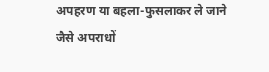अपहरण या बहला-फुसलाकर ले जाने जैसे अपराधों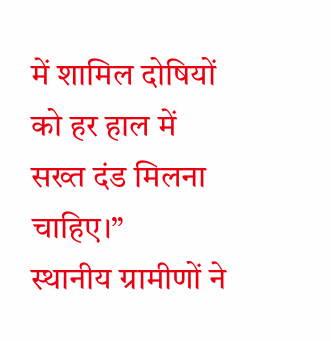में शामिल दोषियों को हर हाल में सख्त दंड मिलना चाहिए।”
स्थानीय ग्रामीणों ने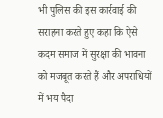भी पुलिस की इस कार्रवाई की सराहना करते हुए कहा कि ऐसे कदम समाज में सुरक्षा की भावना को मजबूत करते हैं और अपराधियों में भय पैदा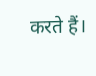करते हैं।